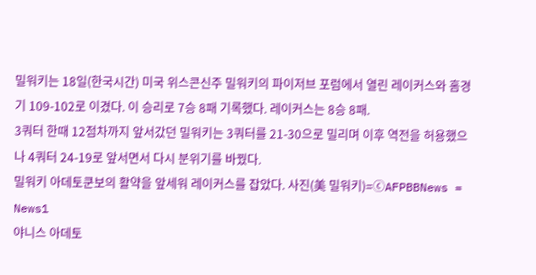밀워키는 18일(한국시간) 미국 위스콘신주 밀워키의 파이저브 포럼에서 열린 레이커스와 홈경기 109-102로 이겼다. 이 승리로 7승 8패 기록했다. 레이커스는 8승 8패.
3쿼터 한때 12점차까지 앞서갔던 밀워키는 3쿼터를 21-30으로 밀리며 이후 역전을 허용했으나 4쿼터 24-19로 앞서면서 다시 분위기를 바꿨다.
밀워키 아데토쿤보의 활약을 앞세워 레이커스를 잡았다. 사진(美 밀워키)=ⓒAFPBBNews = News1
야니스 아데토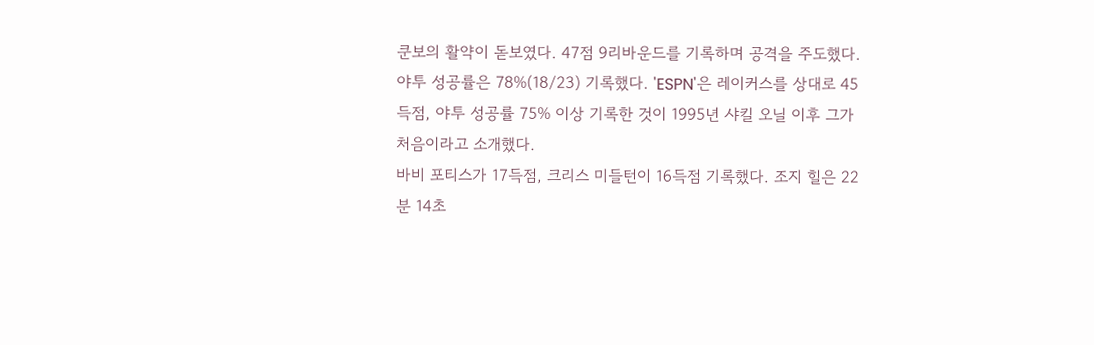쿤보의 활약이 돋보였다. 47점 9리바운드를 기록하며 공격을 주도했다. 야투 성공률은 78%(18/23) 기록했다. 'ESPN'은 레이커스를 상대로 45득점, 야투 성공률 75% 이상 기록한 것이 1995년 샤킬 오닐 이후 그가 처음이라고 소개했다.
바비 포티스가 17득점, 크리스 미들턴이 16득점 기록했다. 조지 힐은 22분 14초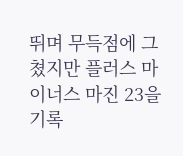뛰며 무득점에 그쳤지만 플러스 마이너스 마진 23을 기록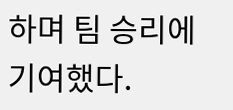하며 팀 승리에 기여했다.